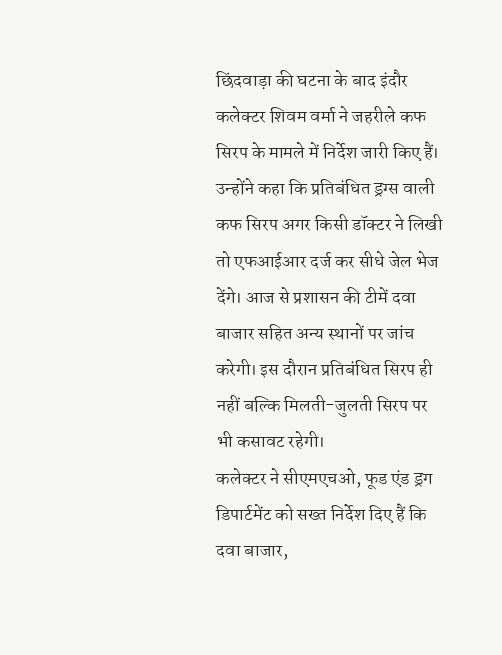छिंदवाड़ा की घटना के बाद इंदौर कलेक्टर शिवम वर्मा ने जहरीले कफ सिरप के मामले में निर्देश जारी किए हैं। उन्होंने कहा कि प्रतिबंधित ड्रग्स वाली कफ सिरप अगर किसी डॉक्टर ने लिखी तो एफआईआर दर्ज कर सीधे जेल भेज देंगे। आज से प्रशासन की टीमें दवा बाजार सहित अन्य स्थानों पर जांच करेगी। इस दौरान प्रतिबंधित सिरप ही नहीं बल्कि मिलती-जुलती सिरप पर भी कसावट रहेगी।
कलेक्टर ने सीएमएचओ, फूड एंड ड्रग डिपार्टमेंट को सख्त निर्देश दिए हैं कि दवा बाजार,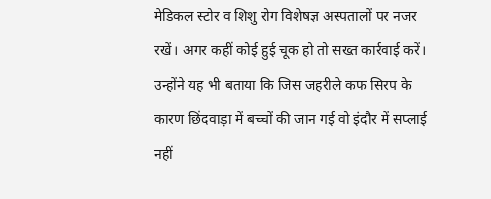मेडिकल स्टोर व शिशु रोग विशेषज्ञ अस्पतालों पर नजर रखें। अगर कहीं कोई हुई चूक हो तो सख्त कार्रवाई करें। उन्होंने यह भी बताया कि जिस जहरीले कफ सिरप के कारण छिंदवाड़ा में बच्चों की जान गई वो इंदौर में सप्लाई नहीं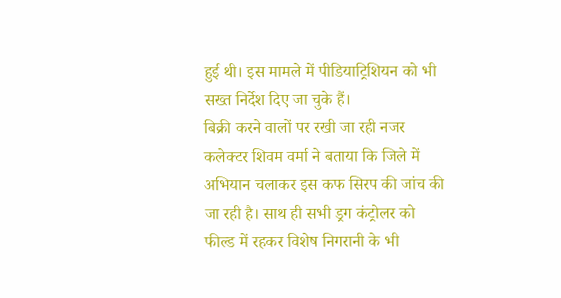हुई थी। इस मामले में पीडियाट्रिशियन को भी सख्त निर्देश दिए जा चुके हैं।
बिक्री करने वालों पर रखी जा रही नजर
कलेक्टर शिवम वर्मा ने बताया कि जिले में अभियान चलाकर इस कफ सिरप की जांच की जा रही है। साथ ही सभी ड्रग कंट्रोलर को फील्ड में रहकर विशेष निगरानी के भी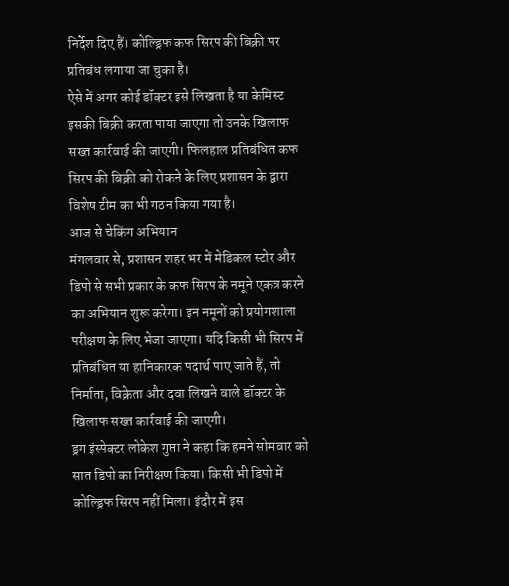निर्देश दिए हैं। कोल्ड्रिफ कफ सिरप की बिक्री पर प्रतिबंध लगाया जा चुका है।
ऐसे में अगर कोई डॉक्टर इसे लिखता है या केमिस्ट इसकी बिक्री करता पाया जाएगा तो उनके खिलाफ सख्त कार्रवाई की जाएगी। फिलहाल प्रतिबंधित कफ सिरप की बिक्री को रोकने के लिए प्रशासन के द्वारा विशेष टीम का भी गठन किया गया है।
आज से चेकिंग अभियान
मंगलवार से, प्रशासन शहर भर में मेडिकल स्टोर और डिपो से सभी प्रकार के कफ सिरप के नमूने एकत्र करने का अभियान शुरू करेगा। इन नमूनों को प्रयोगशाला परीक्षण के लिए भेजा जाएगा। यदि किसी भी सिरप में प्रतिबंधित या हानिकारक पदार्थ पाए जाते हैं, तो निर्माता, विक्रेता और दवा लिखने वाले डॉक्टर के खिलाफ सख्त कार्रवाई की जाएगी।
ड्रग इंस्पेक्टर लोकेश गुप्ता ने कहा कि हमने सोमवार को सात डिपो का निरीक्षण किया। किसी भी डिपो में कोल्ड्रिफ सिरप नहीं मिला। इंदौर में इस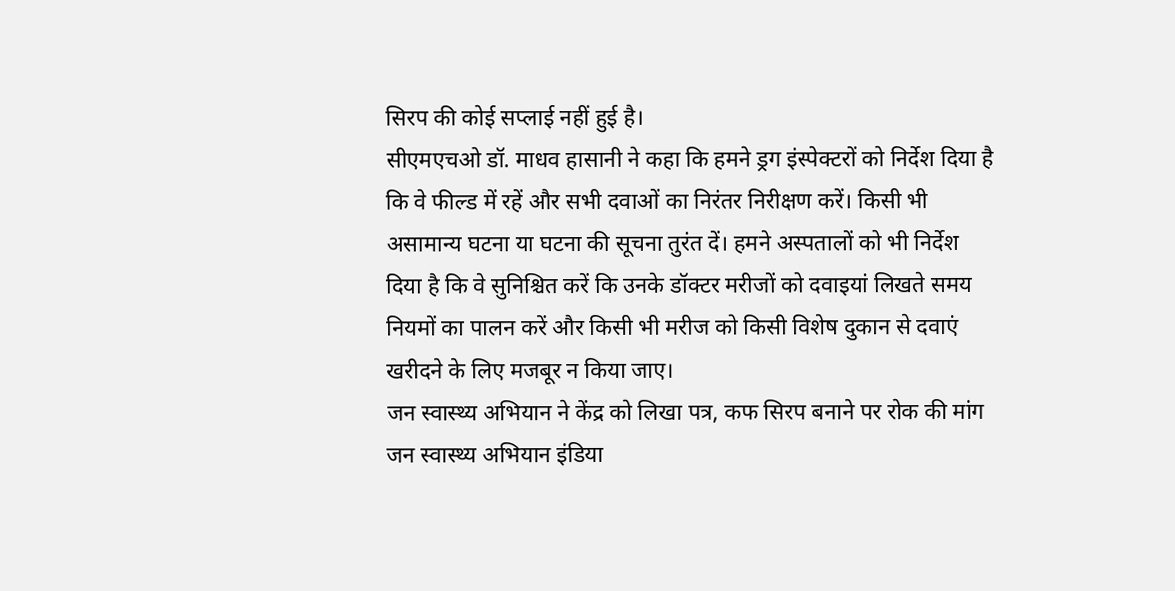सिरप की कोई सप्लाई नहीं हुई है।
सीएमएचओ डॉ. माधव हासानी ने कहा कि हमने ड्रग इंस्पेक्टरों को निर्देश दिया है कि वे फील्ड में रहें और सभी दवाओं का निरंतर निरीक्षण करें। किसी भी असामान्य घटना या घटना की सूचना तुरंत दें। हमने अस्पतालों को भी निर्देश दिया है कि वे सुनिश्चित करें कि उनके डॉक्टर मरीजों को दवाइयां लिखते समय नियमों का पालन करें और किसी भी मरीज को किसी विशेष दुकान से दवाएं खरीदने के लिए मजबूर न किया जाए।
जन स्वास्थ्य अभियान ने केंद्र को लिखा पत्र, कफ सिरप बनाने पर रोक की मांग
जन स्वास्थ्य अभियान इंडिया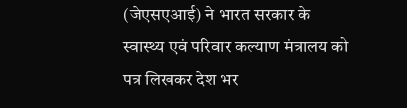(जेएसएआई) ने भारत सरकार के स्वास्थ्य एवं परिवार कल्याण मंत्रालय को पत्र लिखकर देश भर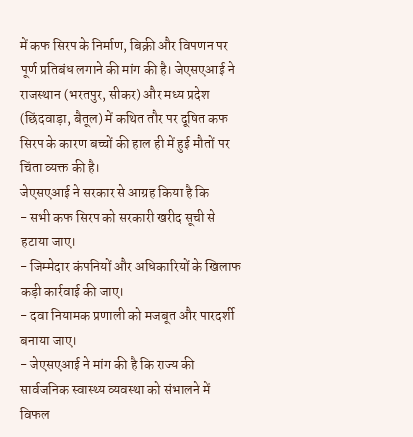में कफ सिरप के निर्माण, बिक्री और विपणन पर पूर्ण प्रतिबंध लगाने की मांग की है। जेएसएआई ने राजस्थान (भरतपुर, सीकर) और मध्य प्रदेश (छिंदवाड़ा, बैतूल) में कथित तौर पर दूषित कफ सिरप के कारण बच्चों की हाल ही में हुई मौतों पर चिंता व्यक्त की है।
जेएसएआई ने सरकार से आग्रह किया है कि
- सभी कफ सिरप को सरकारी खरीद सूची से हटाया जाए।
- जिम्मेदार कंपनियों और अधिकारियों के खिलाफ कड़ी कार्रवाई की जाए।
- दवा नियामक प्रणाली को मजबूत और पारदर्शी बनाया जाए।
- जेएसएआई ने मांग की है कि राज्य की सार्वजनिक स्वास्थ्य व्यवस्था को संभालने में विफल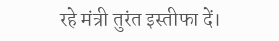रहे मंत्री तुरंत इस्तीफा दें।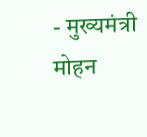- मुख्यमंत्री मोहन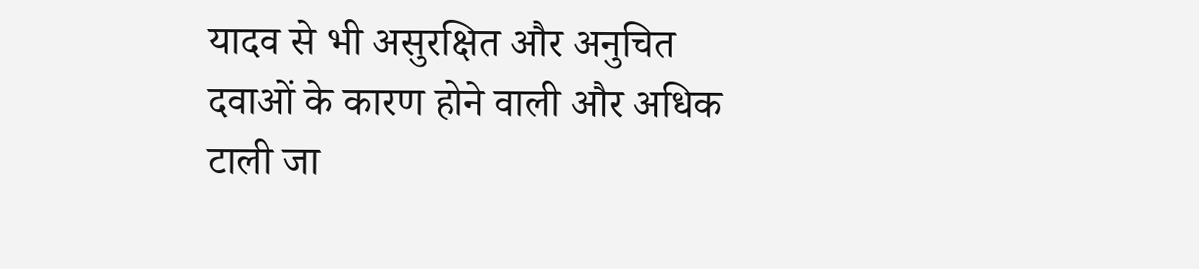यादव से भी असुरक्षित और अनुचित दवाओं के कारण होने वाली और अधिक टाली जा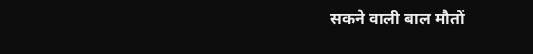सकने वाली बाल मौतों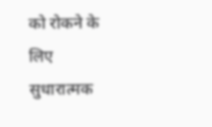को रोकने के लिए सुधारात्मक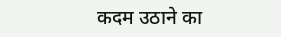कदम उठाने का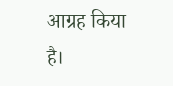आग्रह किया है।